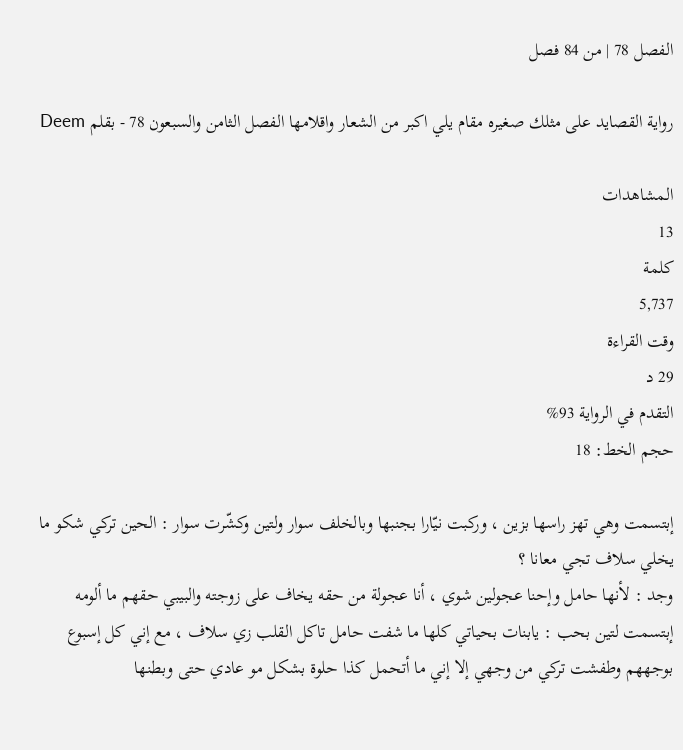الفصل 78 | من 84 فصل

رواية القصايد على مثلك صغيره مقام يلي اكبر من الشعار واقلامها الفصل الثامن والسبعون 78 - بقلم Deem

المشاهدات
13
كلمة
5,737
وقت القراءة
29 د
التقدم في الرواية 93%
حجم الخط: 18

إبتسمت وهي تهز راسها بزين ، وركبت نيّارا بجنبها وبالخلف سوار ولتين وكشّرت سوار : الحين تركي شكو ما يخلي سلاف تجي معانا ؟
وجد : لأنها حامل وإحنا عجولين شوي ، أنا عجولة من حقه يخاف على زوجته والبيبي حقهم ما ألومه
إبتسمت لتين بحب : يابنات بحياتي كلها ما شفت حامل تاكل القلب زي سلاف ، مع إني كل إسبوع بوجههم وطفشت تركي من وجهي إلا إني ما أتحمل كذا حلوة بشكل مو عادي حتى وبطنها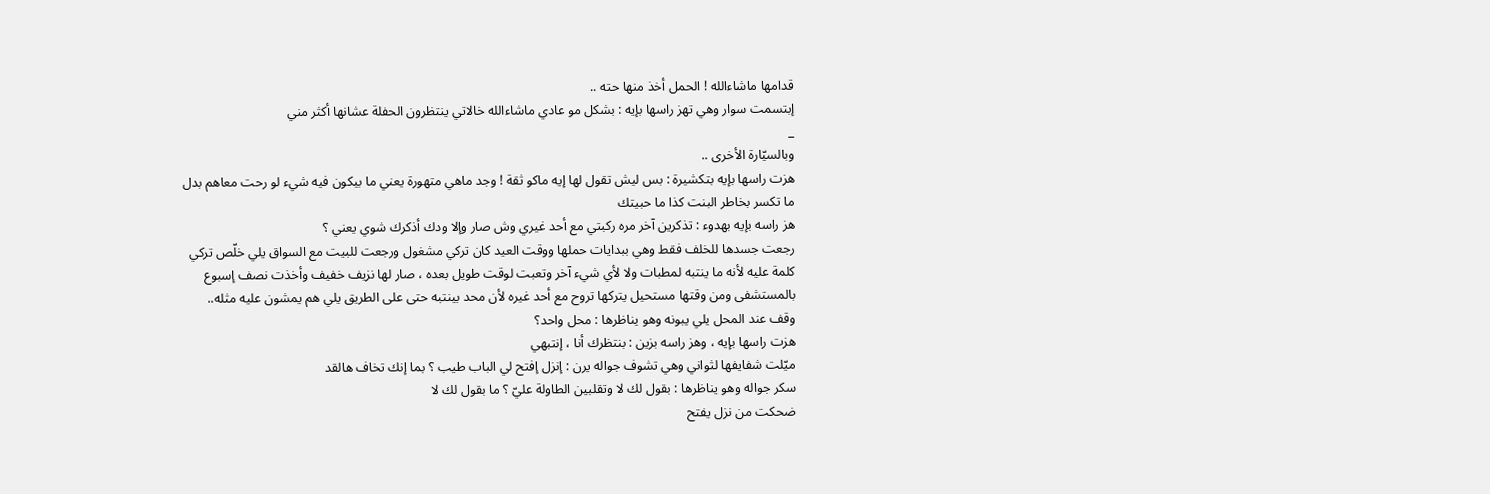قدامها ماشاءالله ! الحمل أخذ منها حته ..
إبتسمت سوار وهي تهز راسها بإيه : بشكل مو عادي ماشاءالله خالاتي ينتظرون الحفلة عشانها أكثر مني
_
وبالسيّارة الأخرى ..
هزت راسها بإيه بتكشيرة : بس ليش تقول لها إيه ماكو ثقة ! وجد ماهي متهورة يعني ما بيكون فيه شيء لو رحت معاهم بدل ما تكسر بخاطر البنت كذا ما حبيتك
هز راسه بإيه بهدوء : تذكرين آخر مره ركبتي مع أحد غيري وش صار وإلا ودك أذكرك شوي يعني ؟
رجعت جسدها للخلف فقط وهي ببدايات حملها ووقت العيد كان تركي مشغول ورجعت للبيت مع السواق يلي خلّص تركي كلمة عليه لأنه ما ينتبه لمطبات ولا لأي شيء آخر وتعبت لوقت طويل بعده ، صار لها نزيف خفيف وأخذت نصف إسبوع بالمستشفى ومن وقتها مستحيل يتركها تروح مع أحد غيره لأن محد بينتبه حتى على الطريق يلي هم يمشون عليه مثله..
وقف عند المحل يلي يبونه وهو يناظرها : محل واحد؟
هزت راسها بإيه ، وهز راسه بزين : بنتظرك أنا ، إنتبهي
ميّلت شفايفها لثواني وهي تشوف جواله يرن : إنزل إفتح لي الباب طيب ؟ بما إنك تخاف هالقد
سكر جواله وهو يناظرها : بقول لك لا وتقلبين الطاولة عليّ ؟ ما بقول لك لا
ضحكت من نزل يفتح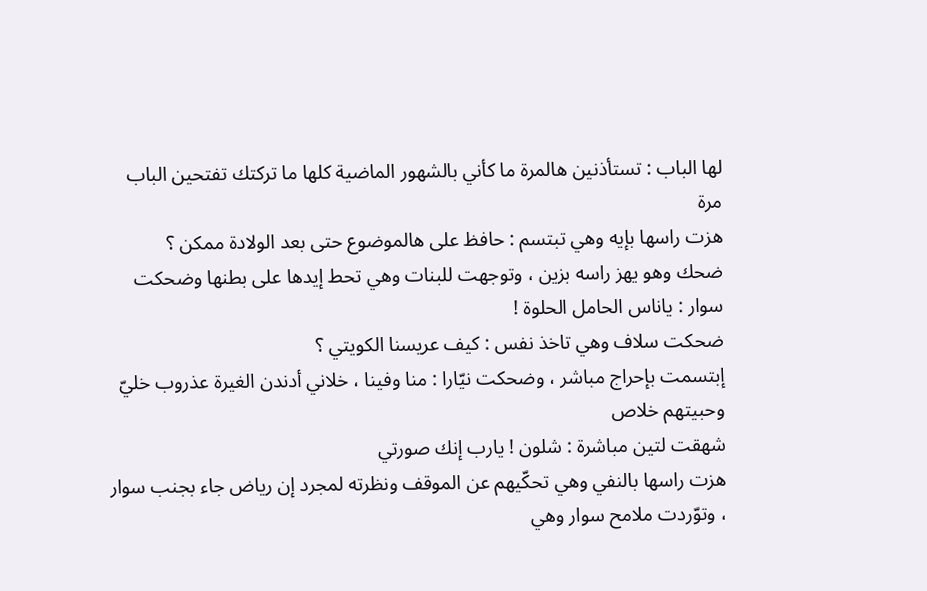لها الباب : تستأذنين هالمرة ما كأني بالشهور الماضية كلها ما تركتك تفتحين الباب مرة
هزت راسها بإيه وهي تبتسم : حافظ على هالموضوع حتى بعد الولادة ممكن ؟
ضحك وهو يهز راسه بزين ، وتوجهت للبنات وهي تحط إيدها على بطنها وضحكت سوار : ياناس الحامل الحلوة !
ضحكت سلاف وهي تاخذ نفس : كيف عريسنا الكويتي ؟
إبتسمت بإحراج مباشر ، وضحكت نيّارا : منا وفينا ، خلاني أدندن الغيرة عذروب خليّ وحبيتهم خلاص
شهقت لتين مباشرة : شلون ! يارب إنك صورتي
هزت راسها بالنفي وهي تحكّيهم عن الموقف ونظرته لمجرد إن رياض جاء بجنب سوار ، وتوّردت ملامح سوار وهي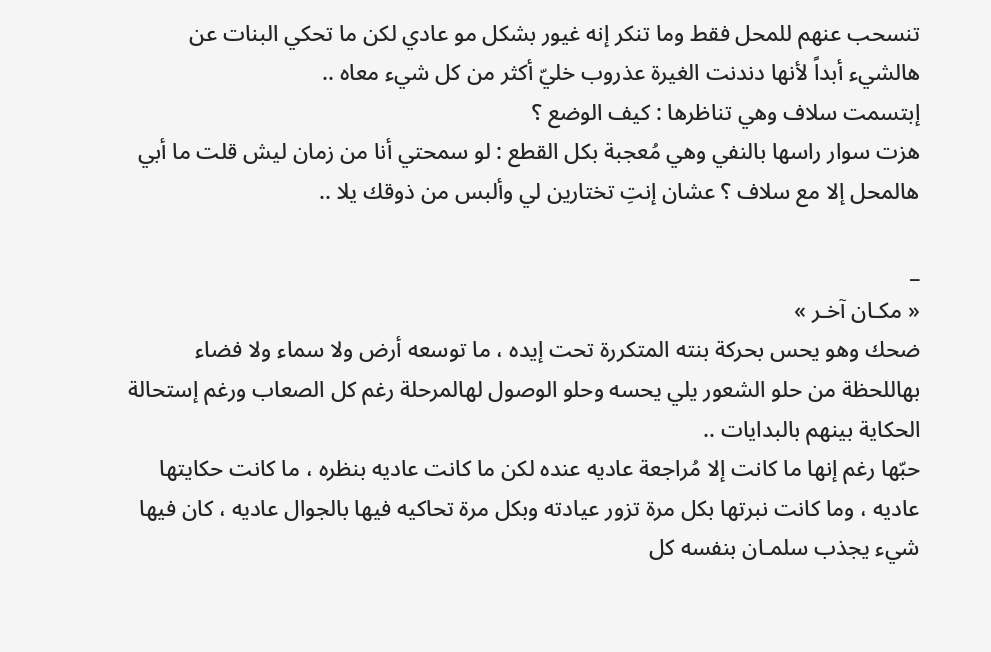تنسحب عنهم للمحل فقط وما تنكر إنه غيور بشكل مو عادي لكن ما تحكي البنات عن هالشيء أبداً لأنها دندنت الغيرة عذروب خليّ أكثر من كل شيء معاه ..
إبتسمت سلاف وهي تناظرها : كيف الوضع ؟
هزت سوار راسها بالنفي وهي مُعجبة بكل القطع : لو سمحتي أنا من زمان ليش قلت ما أبي هالمحل إلا مع سلاف ؟ عشان إنتِ تختارين لي وألبس من ذوقك يلا ..

_
« مكـان آخـر »
ضحك وهو يحس بحركة بنته المتكررة تحت إيده ، ما توسعه أرض ولا سماء ولا فضاء بهاللحظة من حلو الشعور يلي يحسه وحلو الوصول لهالمرحلة رغم كل الصعاب ورغم إستحالة الحكاية بينهم بالبدايات ..
حبّها رغم إنها ما كانت إلا مُراجعة عاديه عنده لكن ما كانت عاديه بنظره ، ما كانت حكايتها عاديه ، وما كانت نبرتها بكل مرة تزور عيادته وبكل مرة تحاكيه فيها بالجوال عاديه ، كان فيها شيء يجذب سلمـان بنفسه كل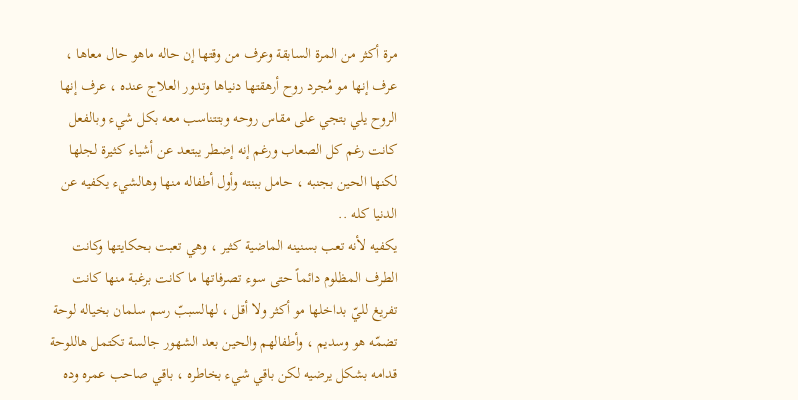مرة أكثر من المرة السابقة وعرف من وقتها إن حاله ماهو حال معاها ، عرف إنها مو مُجرد روح أرهقتها دنياها وتدور العلاج عنده ، عرف إنها الروح يلي بتجي على مقاس روحه وبتتناسب معه بكل شيء وبالفعل كانت رغم كل الصعاب ورغم إنه إضطر يبتعد عن أشياء كثيرة لجلها لكنها الحين بجنبه ، حامل ببنته وأول أطفاله منها وهالشيء يكفيه عن الدنيا كله ..
يكفيه لأنه تعب بسنينه الماضية كثير ، وهي تعبت بحكايتها وكانت الطرف المظلوم دائماً حتى سوء تصرفاتها ما كانت برغبة منها كانت تفريغ لليّ بداخلها مو أكثر ولا أقل ، لهالسببّ رسم سلمان بخياله لوحة تضمّه هو وسديم ، وأطفالهم والحين بعد الشهور جالسة تكتمل هاللوحة قدامه بشكل يرضيه لكن باقي شيء بخاطره ، باقي صاحب عمره وده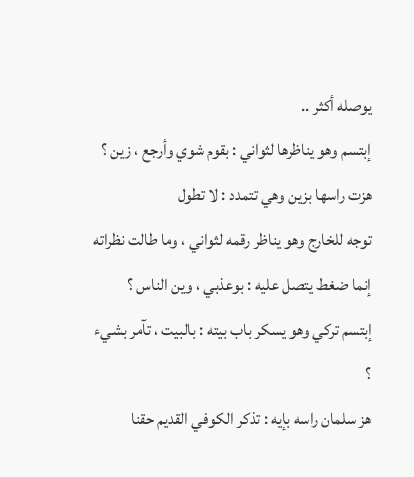يوصله أكثر ..
إبتسم وهو يناظرها لثواني : بقوم شوي وأرجع ، زين ؟
هزت راسها بزين وهي تتمدد : لا تطول
توجه للخارج وهو يناظر رقمه لثواني ، وما طالت نظراته إنما ضغط يتصل عليه : بوعذبي ، وين الناس ؟
إبتسم تركي وهو يسكر باب بيته : بالبيت ، تآمر بشيء ؟
هز سلمان راسه بإيه : تذكر الكوفي القديم حقنا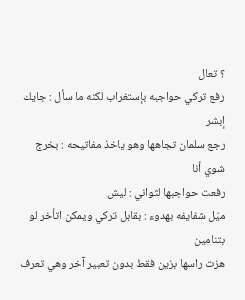؟ تعال
رفع تركي حواجبه بإستغراب لكنه ما سأل : جايك إبشر
رجع سلمان تجاهها وهو ياخذ مفاتيحه : بخرج شوي أنا
رفعت حواجبها لثواني : ليش
ميّل شفايفه بهدوء : بقابل تركي ويمكن اتأخر لو بتنامين
هزت راسها بزين فقط بدون تعبير آخر وهي تعرف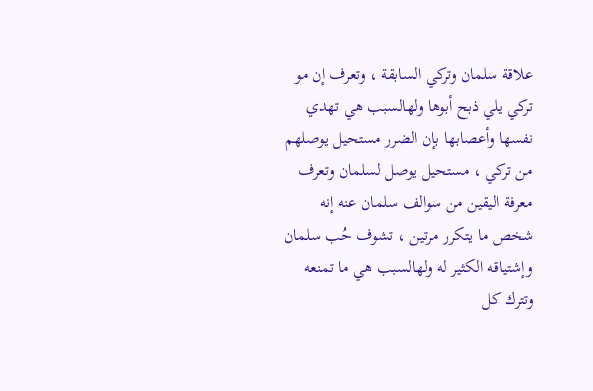علاقة سلمان وتركي السابقة ، وتعرف إن مو تركي يلي ذبح أبوها ولهالسبب هي تهدي نفسها وأعصابها بإن الضرر مستحيل يوصلهم من تركي ، مستحيل يوصل لسلمان وتعرف معرفة اليقين من سوالف سلمان عنه إنه شخص ما يتكرر مرتين ، تشوف حُب سلمان وإشتياقه الكثير له ولهالسبب هي ما تمنعه وتترك كل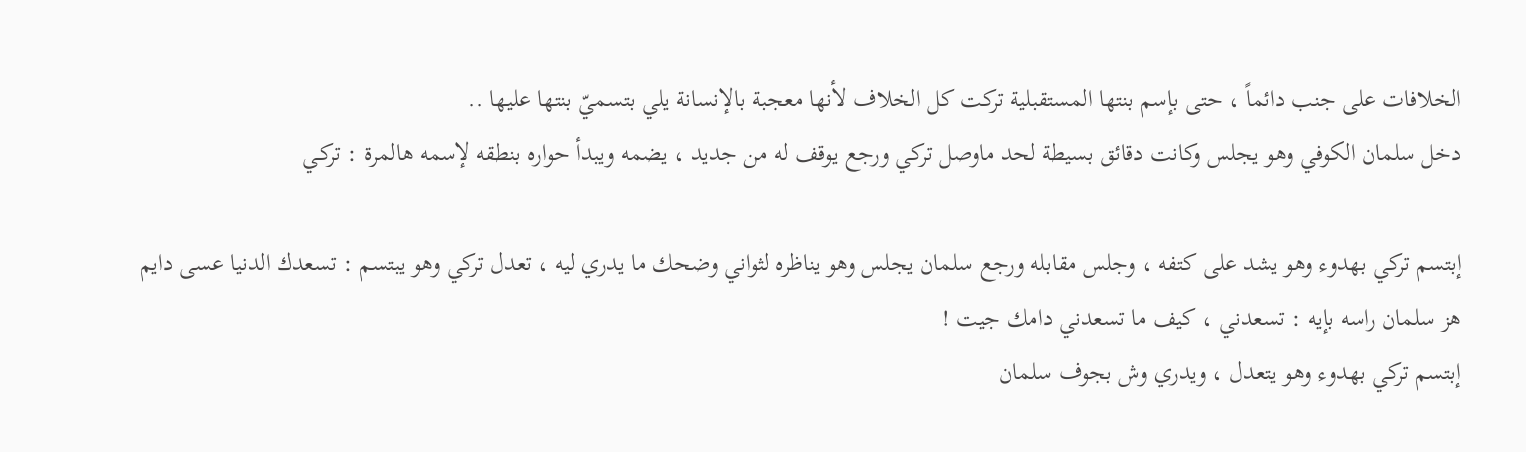الخلافات على جنب دائماً ، حتى بإسم بنتها المستقبلية تركت كل الخلاف لأنها معجبة بالإنسانة يلي بتسميّ بنتها عليها ..
دخل سلمان الكوفي وهو يجلس وكانت دقائق بسيطة لحد ماوصل تركي ورجع يوقف له من جديد ، يضمه ويبدأ حواره بنطقه لإسمه هالمرة : تركـي

إبتسم تركي بهدوء وهو يشد على كتفه ، وجلس مقابله ورجع سلمان يجلس وهو يناظره لثواني وضحك ما يدري ليه ، تعدل تركي وهو يبتسم : تسعدك الدنيا عسى دايم
هز سلمان راسه بإيه : تسعدني ، كيف ما تسعدني دامك جيت !
إبتسم تركي بهدوء وهو يتعدل ، ويدري وش بجوف سلمان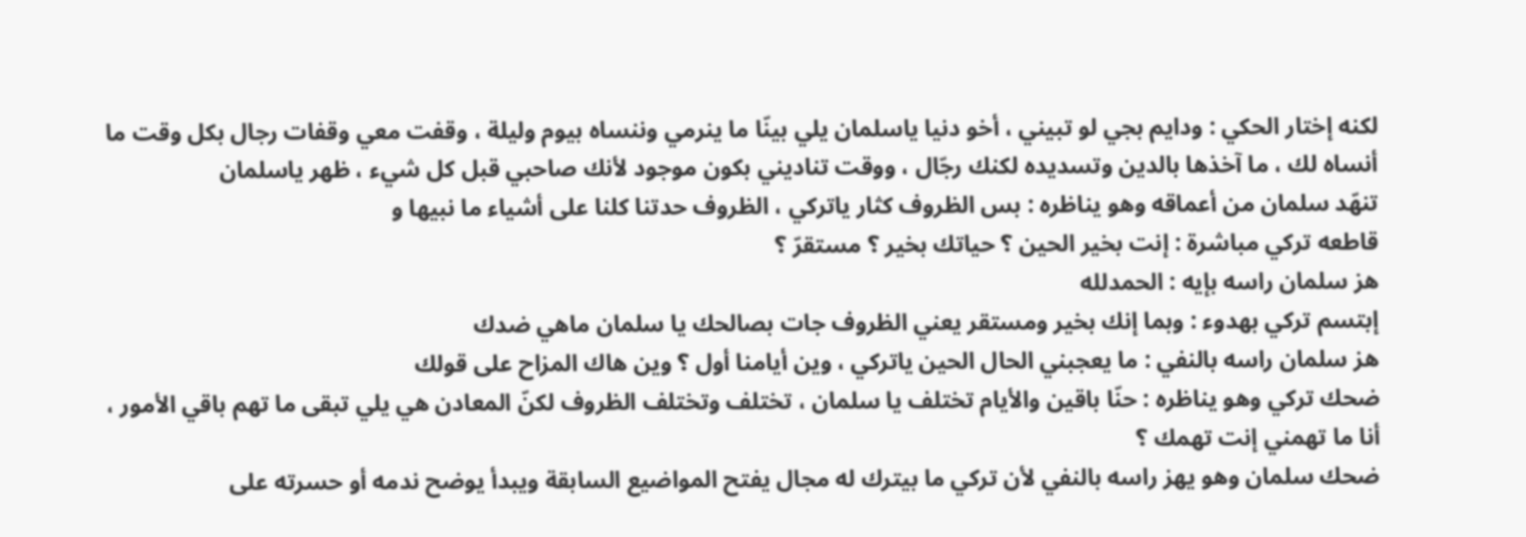لكنه إختار الحكي : ودايم بجي لو تبيني ، أخو دنيا ياسلمان يلي بينّا ما ينرمي وننساه بيوم وليلة ، وقفت معي وقفات رجال بكل وقت ما أنساه لك ، ما آخذها بالدين وتسديده لكنك رجّال ، ووقت تناديني بكون موجود لأنك صاحبي قبل كل شيء ، ظهر ياسلمان
تنهّد سلمان من أعماقه وهو يناظره : بس الظروف كثار ياتركي ، الظروف حدتنا كلنا على أشياء ما نبيها و
قاطعه تركي مباشرة : إنت بخير الحين ؟ حياتك بخير ؟ مستقرّ ؟
هز سلمان راسه بإيه : الحمدلله
إبتسم تركي بهدوء : وبما إنك بخير ومستقر يعني الظروف جات بصالحك يا سلمان ماهي ضدك
هز سلمان راسه بالنفي : ما يعجبني الحال الحين ياتركي ، وين أيامنا أول ؟ وين هاك المزاح على قولك
ضحك تركي وهو يناظره : حنّا باقين والأيام تختلف يا سلمان ، تختلف وتختلف الظروف لكنّ المعادن هي يلي تبقى ما تهم باقي الأمور ، أنا ما تهمني إنت تهمك ؟
ضحك سلمان وهو يهز راسه بالنفي لأن تركي ما بيترك له مجال يفتح المواضيع السابقة ويبدأ يوضح ندمه أو حسرته على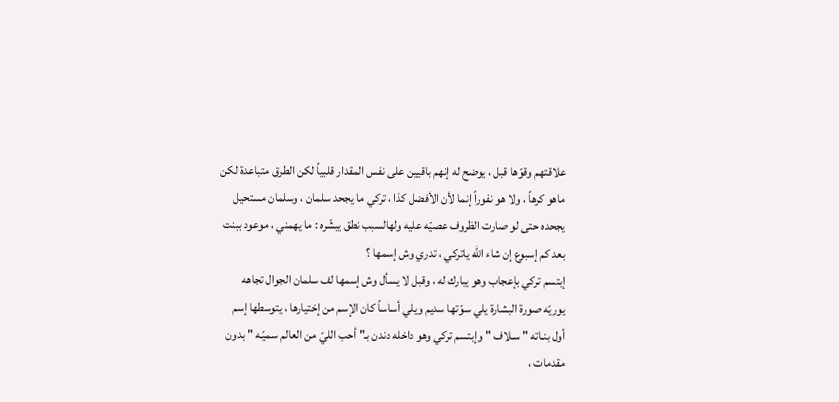علاقتهم وقوّها قبل ، يوضح له إنهم باقيين على نفس المقدار قلبياً لكن الطرق متباعدة لكن ماهو كرهاً ، ولا هو نفوراً إنما لأن الأفضل كذا ، تركي ما يجحد سلمان ، وسلمان مستحيل يجحده حتى لو صارت الظروف عصيّه عليه ولهالسبب نطق يبشّره : ما يهمني ، موعود ببنت بعد كم إسبوع إن شاء الله ياتركي ، تدري وش إسمها ؟
إبتسم تركي بإعجاب وهو يبارك له ، وقبل لا يسأل وش إسمها لف سلمان الجوال تجاهه يوريّه صورة البشارة يلي سوّتها سديم ويلي أساساً كان الإسم من إختيارها ، يتوسطها إسم أول بنـاته " سـلاف " وإبتسم تركي وهو داخله دندن بـ" أحب الليّ من العالم سميّـه " بدون مقدمات ،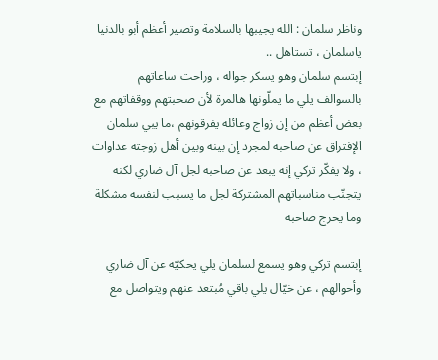وناظر سلمان : الله يجيبها بالسلامة وتصير أعظم أبو بالدنيا ياسلمان ، تستاهل ..
إبتسم سلمان وهو يسكر جواله ، وراحت ساعاتهم بالسوالف يلي ما يملّونها هالمرة لأن صحبتهم ووقفاتهم مع بعض أعظم من إن زواج وعائله يفرقونهم ،ما يبي سلمان الإفتراق عن صاحبه لمجرد إن بينه وبين أهل زوجته عداوات ، ولا يفكّر تركي إنه يبعد عن صاحبه لجل آل ضاري لكنه يتجنّب مناسباتهم المشتركة لجل ما يسبب لنفسه مشكلة وما يحرج صاحبه

إبتسم تركي وهو يسمع لسلمان يلي يحكيّه عن آل ضاري وأحوالهم ، عن خيّال يلي باقي مُبتعد عنهم ويتواصل مع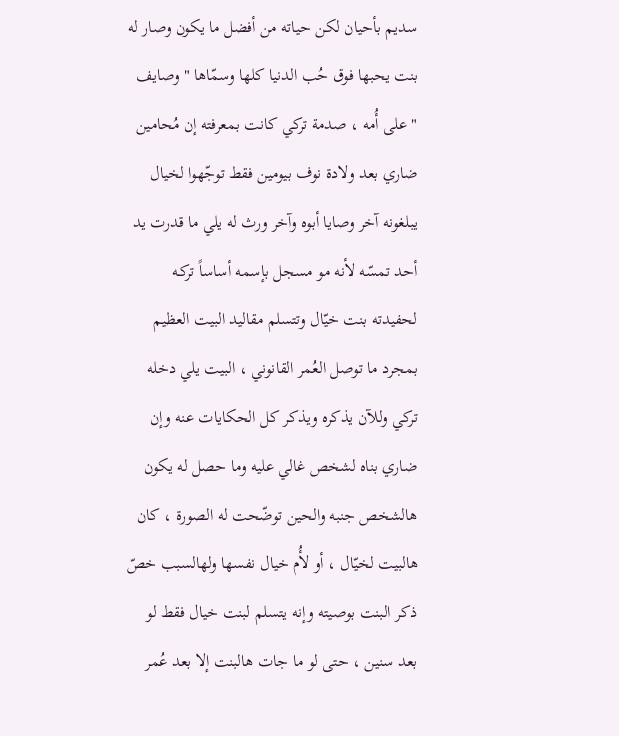سديم بأحيان لكن حياته من أفضل ما يكون وصار له بنت يحبها فوق حُب الدنيا كلها وسمّاها " وصايف " على أُمه ، صدمة تركي كانت بمعرفته إن مُحامين ضاري بعد ولادة نوف بيومين فقط توجّهوا لخيال يبلغونه آخر وصايا أبوه وآخر ورث له يلي ما قدرت يد أحد تمسّه لأنه مو مسجل بإسمه أساساً تركـه لحفيدته بنت خيّال وتتسلم مقاليد البيت العظيم بمجرد ما توصل العُمر القانوني ، البيت يلي دخله تركي وللآن يذكره ويذكر كل الحكايات عنه وإن ضاري بناه لشخص غالي عليه وما حصل له يكون هالشخص جنبه والحين توضّحت له الصورة ، كان هالبيت لخيّال ، أو لأُم خيال نفسها ولهالسبب خصّ ذكر البنت بوصيته وإنه يتسلم لبنت خيال فقط لو بعد سنين ، حتى لو ما جات هالبنت إلا بعد عُمر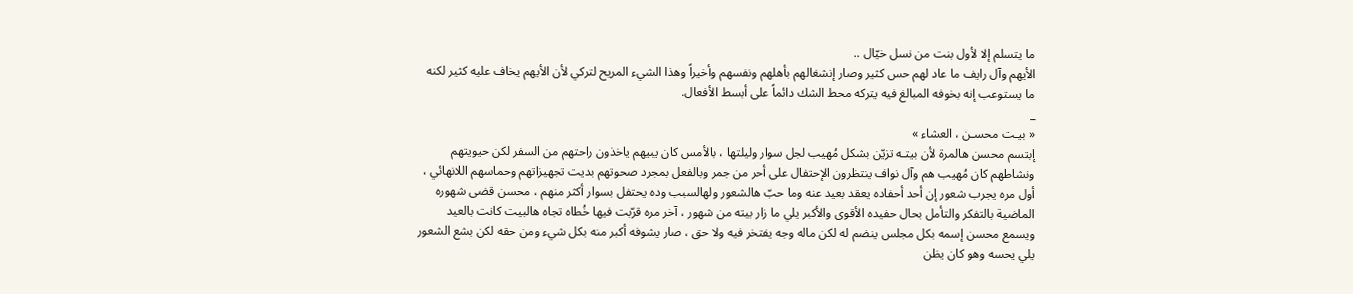ما يتسلم إلا لأول بنت من نسل خيّال ..
الأيهم وآل رايف ما عاد لهم حس كثير وصار إنشغالهم بأهلهم ونفسهم وأخيراً وهذا الشيء المريح لتركي لأن الأيهم يخاف عليه كثير لكنه ما يستوعب إنه بخوفه المبالغ فيه يتركه محط الشك دائماً على أبسط الأفعال.
_
« بيـت محسـن ، العشاء »
إبتسم محسن هالمرة لأن بيتـه تزيّن بشكل مُهيب لجل سوار وليلتها ، بالأمس كان يبيهم ياخذون راحتهم من السفر لكن حيويتهم ونشاطهم كان مُهيب هم وآل نواف ينتظرون الإحتفال على أحر من جمر وبالفعل بمجرد صحوتهم بديت تجهيزاتهم وحماسهم اللانهائي ، أول مره يجرب شعور إن أحد أحفاده يعقد بعيد عنه وما حبّ هالشعور ولهالسبب وده يحتفل بسوار أكثر منهم ، محسن قضى شهوره الماضية بالتفكر والتأمل بحال حفيده الأقوى والأكبر يلي ما زار بيته من شهور ، آخر مره قرّبت فيها خُطاه تجاه هالبيت كانت بالعيد ويسمع محسن إسمه بكل مجلس ينضم له لكن ماله وجه يفتخر فيه ولا حق ، صار يشوفه أكبر منه بكل شيء ومن حقه لكن بشع الشعور يلي يحسه وهو كان يظن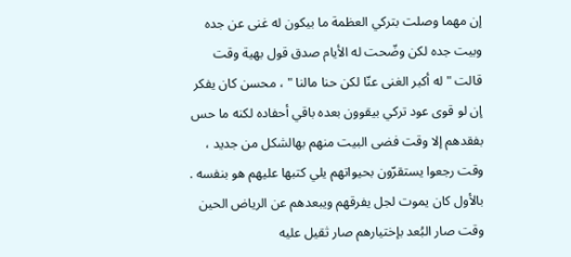إن مهما وصلت بتركي العظمة ما بيكون له غنى عن جده وبيت جده لكن وضّحت له الأيام صدق قول بهية وقت قالت " له أكبر الغنى عنّا لكن حنا مالنا " ، محسن كان يفكر إن لو قوى عود تركي بيقوون بعده باقي أحفاده لكنه ما حس بفقدهم إلا وقت فضى البيت منهم بهالشكل من جديد ، وقت رجعوا يستقرّون بحيواتهم يلي كتبها عليهم هو بنفسه .
بالأول كان يموت لجل يفرقهم ويبعدهم عن الرياض الحين وقت صار البُعد بإختيارهم صار ثقيل عليه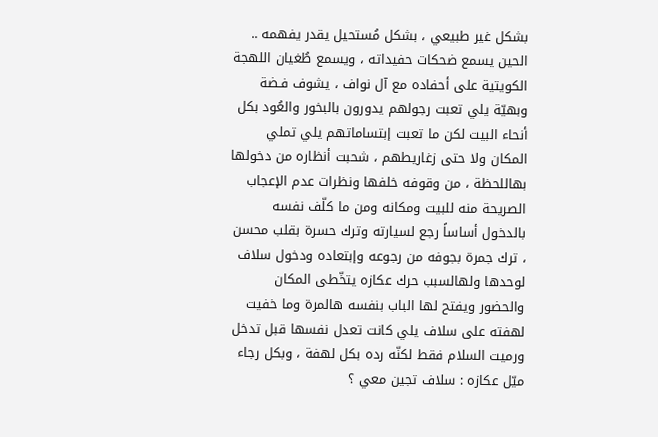بشكل غير طبيعي ، بشكل مُستحيل يقدر يفهمه ..
الحين يسمع ضحكات حفيداته ، ويسمع طُغيان اللهجة الكويتية على أحفاده مع آل نواف ، يشوف فـضة وبهيّة يلي تعبت رجولهم يدورون بالبخور والعُود بكل أنحاء البيت لكن ما تعبت إبتساماتهم يلي تملي المكان ولا حتى زغاريطهم ، شحبت أنظاره من دخولها بهاللحظة ، من وقوفه خلفها ونظرات عدم الإعجاب الصريحة منه للبيت ومكانه ومن ما كلّف نفسه بالدخول أساساً رجع لسيارته وترك حسرة بقلب محسن ، ترك جمرة بجوفه من رجوعه وإبتعاده ودخول سلاف لوحدها ولهالسبب حرك عكازه يتخّطى المكان والحضور ويفتح لها الباب بنفسه هالمرة وما خفيت لهفته على سلاف يلي كانت تعدل نفسها قبل تدخل ورميت السلام فقط لكنّه رده بكل لهفة ، وبكل رجاء ميّل عكازه : سلاف تجين معي ؟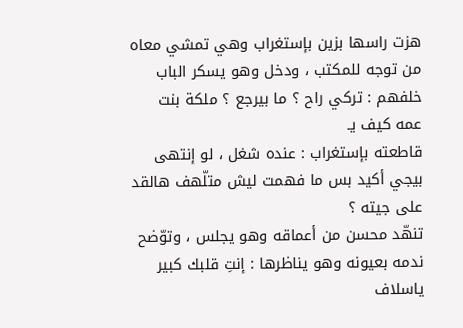هزت راسها بزين بإستغراب وهي تمشي معاه من توجه للمكتب ، ودخل وهو يسكر الباب خلفهم : تركي راح ؟ ما بيرجع ؟ ملكة بنت عمه كيف يـ
قاطعته بإستغراب : عنده شغل ، لو إنتهى بيجي أكيد بس ما فهمت ليش متلّهف هالقد على جيته ؟
تنهّد محسن من أعماقه وهو يجلس ، وتوّضح ندمه بعيونه وهو يناظرها : إنتِ قلبك كبير ياسلاف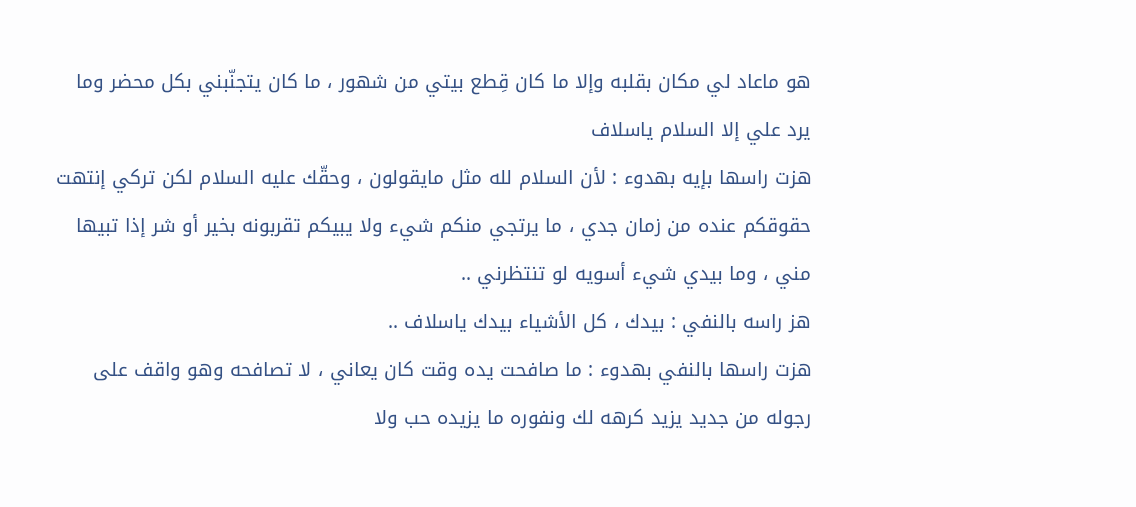هو ماعاد لي مكان بقلبه وإلا ما كان قِطع بيتي من شهور ، ما كان يتجنّبني بكل محضر وما يرد علي إلا السلام ياسلاف
هزت راسها بإيه بهدوء : لأن السلام لله مثل مايقولون ، وحقّك عليه السلام لكن تركي إنتهت حقوقكم عنده من زمان جدي ، ما يرتجي منكم شيء ولا يبيكم تقربونه بخير أو شر إذا تبيها مني ، وما بيدي شيء أسويه لو تنتظرني ..
هز راسه بالنفي : بيدك ، كل الأشياء بيدك ياسلاف ..
هزت راسها بالنفي بهدوء : ما صافحت يده وقت كان يعاني ، لا تصافحه وهو واقف على رجوله من جديد يزيد كرهه لك ونفوره ما يزيده حب ولا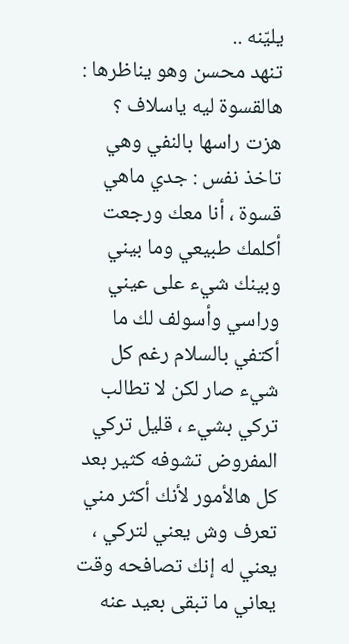يليّنه ..
تنهد محسن وهو يناظرها : هالقسوة ليه ياسلاف ؟
هزت راسها بالنفي وهي تاخذ نفس : جدي ماهي قسوة ، أنا معك ورجعت أكلمك طبيعي وما بيني وبينك شيء على عيني وراسي وأسولف لك ما أكتفي بالسلام رغم كل شيء صار لكن لا تطالب تركي بشيء ، قليل تركي المفروض تشوفه كثير بعد كل هالأمور لأنك أكثر مني تعرف وش يعني لتركي ، يعني له إنك تصافحه وقت يعاني ما تبقى بعيد عنه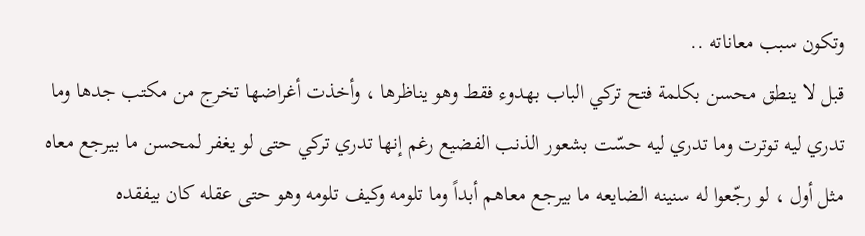وتكون سبب معاناته ..
قبل لا ينطق محسن بكلمة فتح تركي الباب بهدوء فقط وهو يناظرها ، وأخذت أغراضها تخرج من مكتب جدها وما تدري ليه توترت وما تدري ليه حسّت بشعور الذنب الفضيع رغم إنها تدري تركي حتى لو يغفر لمحسن ما بيرجع معاه مثل أول ، لو رجّعوا له سنينه الضايعه ما بيرجع معاهم أبداً وما تلومه وكيف تلومه وهو حتى عقله كان بيفقده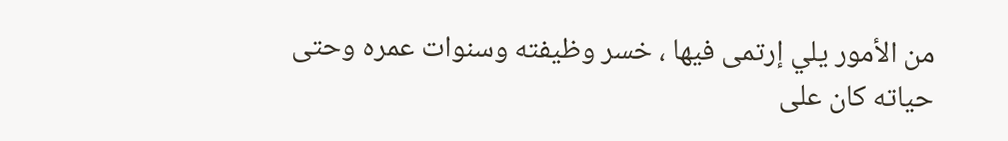من الأمور يلي إرتمى فيها ، خسر وظيفته وسنوات عمره وحتى حياته كان على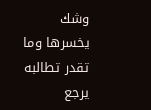وشك يخسرها وما تقدر تطالبه يرجع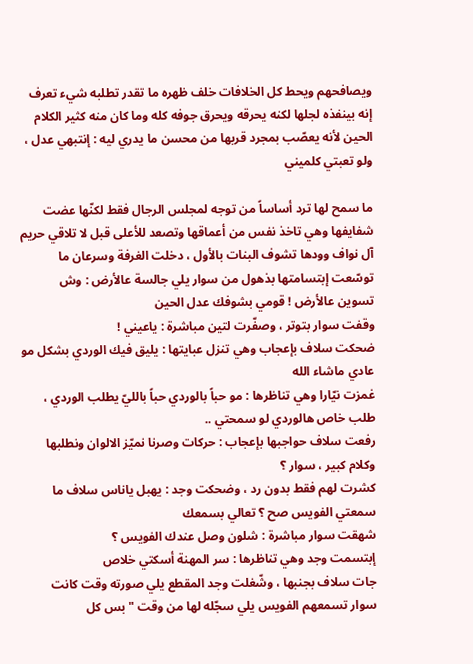ويصافحهم ويحط كل الخلافات خلف ظهره ما تقدر تطلبه شيء تعرف إنه بينفذه لجلها لكنه يحرقه ويحرق جوفه كله وما كان منه كثير الكلام الحين لأنه يعصّب بمجرد قربها من محسن ما يدري ليه : إنتبهي عدل ، ولو تعبتي كلميني

ما سمح لها ترد أساساً من توجه لمجلس الرجال فقط لكنّها عضت شفايفها وهي تاخذ نفس من أعماقها وتصعد للأعلى قبل لا تلاقي حريم آل نواف وودها تشوف البنات بالأول ، دخلت الغرفة وسرعان ما توسّعت إبتسامتها بذهول من سوار يلي جالسة عالأرض : وش تسوين عالأرض ! قومي بشوفك عدل الحين
وقفت سوار بتوتر ، وصفّرت لتين مباشرة : ياعيني !
ضحكت سلاف بإعجاب وهي تنزل عبايتها : يليق فيك الوردي بشكل مو عادي ماشاء الله
غمزت نيّارا وهي تناظرها : مو حباً بالوردي حباً بالليّ يطلب الوردي ، طلب خاص هالوردي لو سمحتي ..
رفعت سلاف حواجبها بإعجاب : حركات وصرنا نميّز الالوان ونطلبها وكلام كبير ، سوار ؟
كشرت لهم فقط بدون رد ، وضحكت وجد : يهبل ياناس سلاف ما سمعتي الفويس صح ؟ تعالي بسمعك
شهقت سوار مباشرة : شلون وصل عندك الفويس ؟
إبتسمت وجد وهي تناظرها : سر المهنة أسكتي خلاص
جات سلاف بجنبها ، وشّغلت وجد المقطع يلي صورته وقت كانت سوار تسمعهم الفويس يلي سجّله لها من وقت " بس كل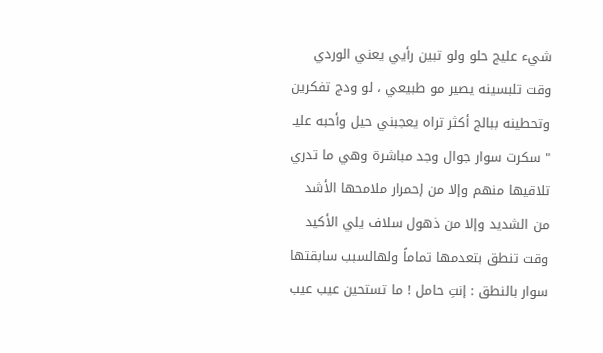شيء عليج حلو ولو تبين رأيي يعني الوردي وقت تلبسينه يصير مو طبيعي ، لو ودج تفكرين وتحطينه ببالج أكثر تراه يعجبني حيل وأحبه عليـ " سكرت سوار جوال وجد مباشرة وهي ما تدري تلاقيها منهم وإلا من إحمرار ملامحها الأشد من الشديد وإلا من ذهول سلاف يلي الأكيد وقت تنطق بتعدمها تماماً ولهالسبب سابقتها سوار بالنطق : إنتِ حامل ! ما تستحين عيب عيب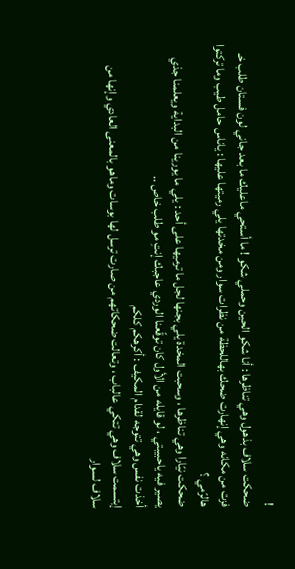!
ضحكت سلاف بذهول وهي تناظرها : أنا شكو الحين وحملي شكو ! ما أستحي ماعليك ما بعد جاني لون فستان طلب خـ
فزت من مكانه وهي إنهارت ضحك بهاللحظة من نظرات سوار ومن مخدتها يلي رميتها عليها : ياناس حامل طيب وما تركتوا هالرّمي ؟
ضحكت نيّارا وهي تناظرها ، وسحبت المخدة يلي بجنها لجل ما ترميها على أحد : يلي ما يورينا من البداية ويعلمنا جذي يصير فيه ياحبيبتي ، لو قايله من الأول كان توقّعنا الوردي عاجبك إنتِ مو طلب خاص ..
أخذت نفس وهي تتوجه لقدام المكيف : أكرهكم كلكم
إبتسمت سلاف وهي تتكي عالباب ، وتعالت ضحكاتهم من صارت ترسل لها بوسات وماهو بالمعنى العادي وإنها من سلاف لسوار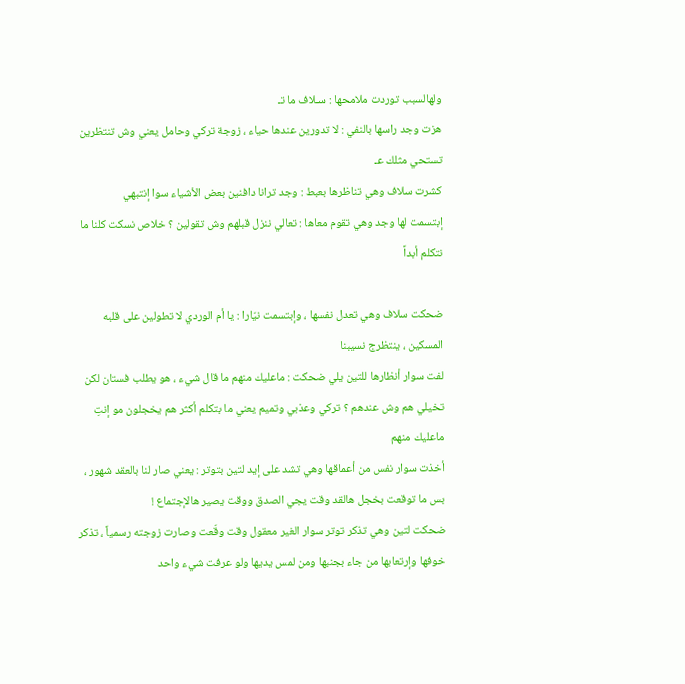ولهالسبب توردت ملامحها : سـلاف ما تـ
هزت وجد راسها بالنفي : لا تدورين عندها حياء ، زوجة تركي وحامل يعني وش تنتظرين تستحي مثلك عـ
كشرت سلاف وهي تناظرها بعبط : وجد ترانا دافنين بعض الأشياء سوا إنتبهي
إبتسمت لها وجد وهي تقوم معاها : تعالي ننزل قبلهم وش تقولين ؟ خلاص نسكت كلنا ما نتكلم أبداً

ضحكت سلاف وهي تعدل نفسها ، وإبتسمت نيّارا : يا أم الوردي لا تطولين على قلبه المسكين ، ينتظرج نسيبنا
لفت سوار أنظارها للتين يلي ضحكت : ماعليك منهم ما قال شيء ، هو يطلب فستان لكن تخيلي هم وش عندهم ؟ تركي وعذبي وتميم يعني ما بتكلم أكثر هم يخجلون مو إنتِ ماعليك منهم
أخذت سوار نفس من أعماقها وهي تشد على إيد لتين بتوتر : يعني صار لنا بالعقد شهور ، بس ما توقعت بخجل هالقد وقت يجي الصدق ووقت يصير هالإجتماع !
ضحكت لتين وهي تذكر توتر سوار الغير معقول وقت وقّعت وصارت زوجته رسمياً ، تذكر خوفها وإرتعابها من جاء بجنبها ومن لمس يديها ولو عرفت شيء واحد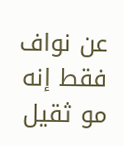عن نواف فقط إنه مو ثقيل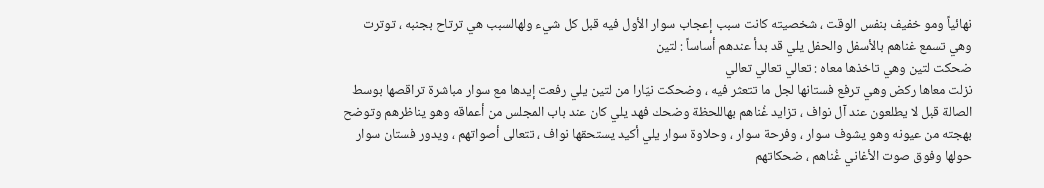نهائياً ومو خفيف بنفس الوقت ، شخصيته كانت سبب إعجاب سوار الأول فيه قبل كل شيء ولهالسبب هي ترتاح بجنبه ، توترت وهي تسمع غناهم بالأسفل والحفل يلي قد بدأ عندهم أساساً : لتين
ضحكت لتين وهي تاخذها معاه : تعالي تعالي تعالي
نزلت معاها ركض وهي ترفع فستانها لجل ما تتعثر فيه ، وضحكت نيّارا من لتين يلي رفعت إيدها مع سوار مباشرة تراقصها بوسط الصالة قبل لا يطلعون عند آل نواف ، تزايد غُناهم بهاللحظة وضحك فهد يلي كان عند باب المجلس من أعماقه وهو يناظرهم وتوضح بهجته من عيونه وهو يشوف سوار ، وفرحة سوار ، وحلاوة سوار يلي أكيد يستحقها نواف ، تتعالى أصواتهم ، ويدور فستان سوار حولها وفوق صوت الأغاني غُناهم ، ضحكاتهم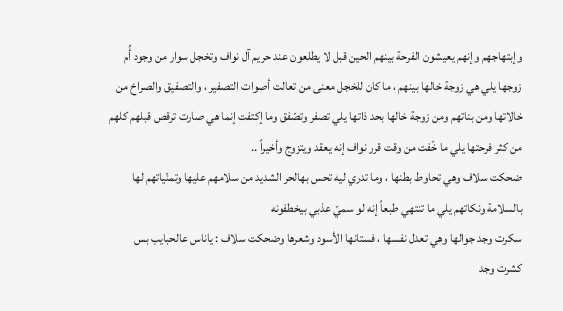وإبتهاجهم وإنهم يعيشون الفرحة بينهم الحين قبل لا يطلعون عند حريم آل نواف وتخجل سوار من وجود أُم زوجها يلي هي زوجة خالها بينهم ، ما كان للخجل معنى من تعالت أصوات التصفير ، والتصفيق والصراخ من خالاتها ومن بناتهم ومن زوجة خالها بحد ذاتها يلي تصفر وتصّفق وما إكتفت إنما هي صارت ترقص قبلهم كلهم من كثر فرحتها يلي ما خّفت من وقت قرر نواف إنه يعقد ويتزوج وأخيراً ..
ضحكت سلاف وهي تحاوط بطنها ، وما تدري ليه تحس بهالحر الشديد من سلامهم عليها وتمنّياتهم لها بالسلامة ونكاتهم يلي ما تنتهي طبعاً إنه لو سميّ عذبي بيخطفونه
سكرت وجد جوالها وهي تعدل نفسها ، فستانها الأسود وشعرها وضحكت سلاف : ياناس عالحبايب بس
كشرت وجد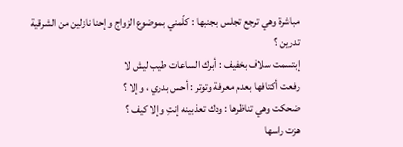مباشرة وهي ترجع تجلس بجنبها : كلّمني بموضوع الزواج وإحنا نازلين من الشرقية تدرين ؟
إبتسمت سلاف بخفيف : أبرك الساعات طيب ليش لا
رفعت أكتافها بعدم معرفة وتوتر : أحس بدري ، وإلا ؟
ضحكت وهي تناظرها : ودك تعذبينه إنتِ وإلا كيف ؟
هزت راسها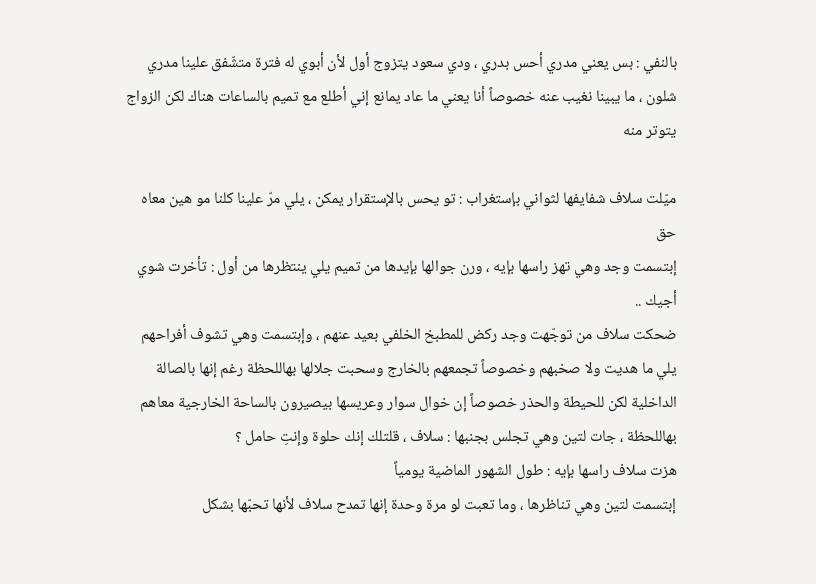بالنفي : بس يعني مدري أحس بدري ، ودي سعود يتزوج أول لأن أبوي له فترة متشّفق علينا مدري شلون ، ما يبينا نغيب عنه خصوصاً أنا يعني ما عاد يمانع إني أطلع مع تميم بالساعات هناك لكن الزواج يتوتر منه

ميّلت سلاف شفايفها لثواني بإستغراب : تو يحس بالإستقرار يمكن ، يلي مرّ علينا كلنا مو هين معاه حق
إبتسمت وجد وهي تهز راسها بإيه ، ورن جوالها بإيدها من تميم يلي ينتظرها من أول : تأخرت شوي أجيك ..
ضحكت سلاف من توجّهت وجد ركض للمطبخ الخلفي بعيد عنهم ، وإبتسمت وهي تشوف أفراحهم يلي ما هديت ولا صخبهم وخصوصاً تجمعهم بالخارج وسحبت جلالها بهاللحظة رغم إنها بالصالة الداخلية لكن للحيطة والحذر خصوصاً إن خوال سوار وعريسها بيصيرون بالساحة الخارجية معاهم بهاللحظة ، جات لتين وهي تجلس بجنبها : سلاف ، قلتلك إنك حلوة وإنتِ حامل ؟
هزت سلاف راسها بإيه : طول الشهور الماضية يومياً
إبتسمت لتين وهي تناظرها ، وما تعبت لو مرة وحدة إنها تمدح سلاف لأنها تحبّها بشكل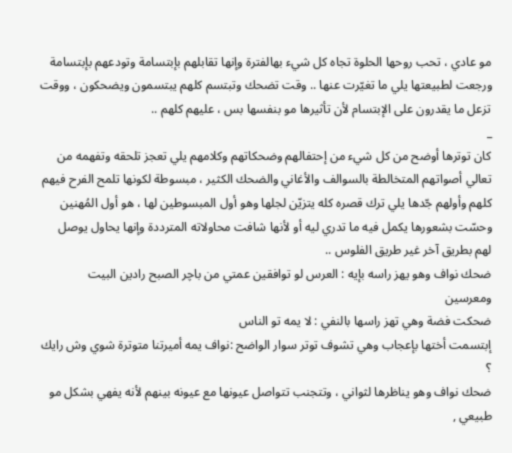مو عادي ، تحب روحها الحلوة تجاه كل شيء بهالفترة وإنها تقابلهم بإبتسامة وتودعهم بإبتسامة ورجعت لطبيعتها يلي ما تغيّرت عنها .. وقت تضحك وتبتسم كلهم يبتسمون ويضحكون ، ووقت تزعل ما يقدرون على الإبتسام لأن تأثيرها مو بنفسها بس ، عليهم كلهم ..
_
كان توترها أوضح من كل شيء من إحتفالهم وضحكاتهم وكلامهم يلي تعجز تلحقه وتفهمه من تعالي أصواتهم المتخالطة بالسوالف والأغاني والضحك الكثير ، مبسوطة لكونها تلمح الفرح فيهم كلهم وأولهم جّدها يلي ترك قصره كله يتزيّن لجلها وهو أول المبسوطين لها ، هو أول المُهنين وحسّت بشعورها يكمل فيه ما تدري ليه أو لأنها شافت محاولاته المترددة وإنها يحاول يوصل لهم بطريق آخر غير طريق الفلوس ..
ضحك نواف وهو يهز راسه بإيه : العرس لو توافقين عمتي من باچر الصبح رادين البيت ومعرسين
ضحكت فضة وهي تهز راسها بالنفي : لا يمه تو الناس
إبتسمت أختها بإعجاب وهي تشوف توتر سوار الواضح :نواف يمه أميرتنا متوترة شوي وش رايك ؟
ضحك نواف وهو يناظرها لثواني ، وتتجنب تتواصل عيونها مع عيونه بينهم لأنه يفهي بشكل مو طبيعي ,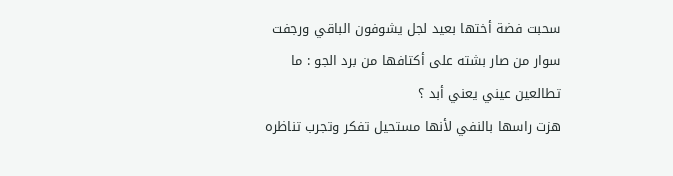سحبت فضة أختها بعيد لجل يشوفون الباقي ورجفت سوار من صار بشته على أكتافها من برد الجو : ما تطالعين عيني يعني أبد ؟
هزت راسها بالنفي لأنها مستحيل تفكر وتجرب تناظره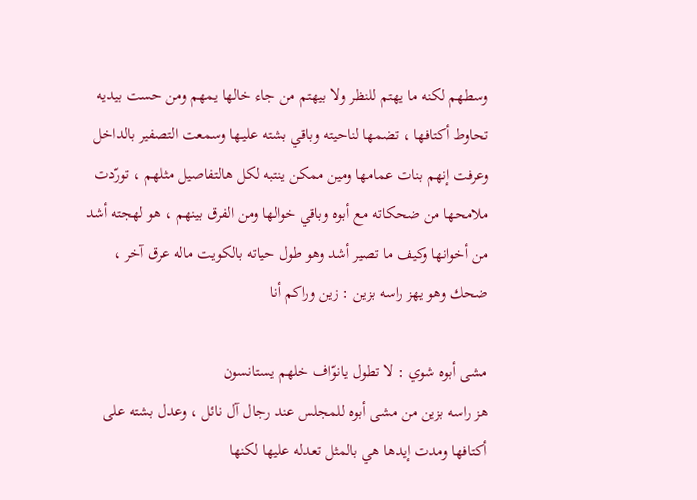وسطهم لكنه ما يهتم للنظر ولا بيهتم من جاء خالها يمهم ومن حست بيديه تحاوط أكتافها ، تضمها لناحيته وباقي بشته عليـها وسمعت التصفير بالداخل وعرفت إنهم بنات عمامها ومين ممكن ينتبه لكل هالتفاصيل مثلهم ، تورّدت ملامحها من ضحكاته مع أبوه وباقي خوالها ومن الفرق بينهم ، هو لهجته أشد من أخوانها وكيف ما تصير أشد وهو طول حياته بالكويت ماله عرق آخر ، ضحك وهو يهز راسه بزين : زين وراكم أنا

مشى أبوه شوي : لا تطول يانوّاف خلهم يستانسون
هز راسه بزين من مشى أبوه للمجلس عند رجال آل نائل ، وعدل بشته على أكتافها ومدت إيدها هي بالمثل تعدله عليها لكنها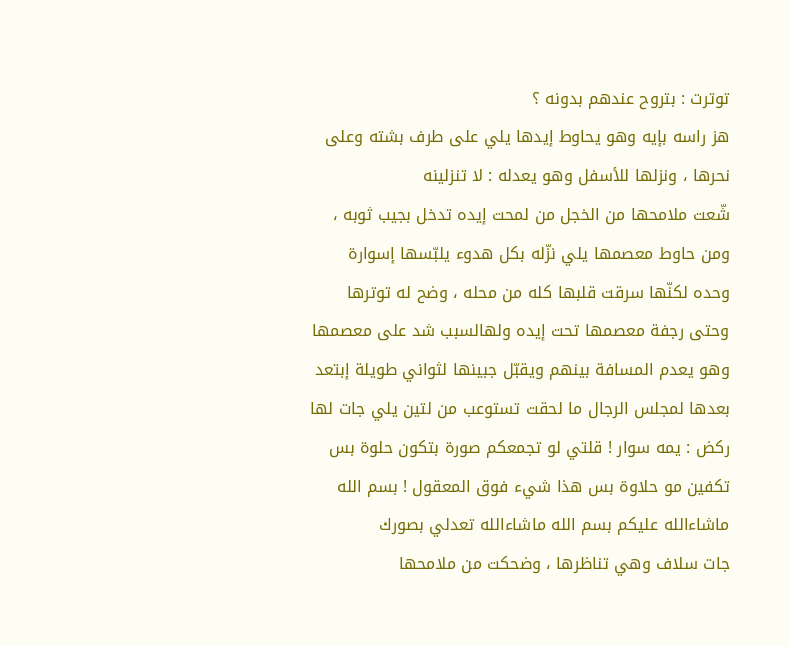توترت : بتروح عندهم بدونه ؟
هز راسه بإيه وهو يحاوط إيدها يلي على طرف بشته وعلى نحرها ، ونزلها للأسفل وهو يعدله : لا تنزلينه
شّعت ملامحها من الخجل من لمحت إيده تدخل بجيب ثوبه ، ومن حاوط معصمها يلي نزّله بكل هدوء يلبّسها إسوارة وحده لكنّها سرقت قلبها كله من محله ، وضح له توترها وحتى رجفة معصمها تحت إيده ولهالسبب شد على معصمها وهو يعدم المسافة بينهم ويقبّل جبينها لثواني طويلة إبتعد بعدها لمجلس الرجال ما لحقت تستوعب من لتين يلي جات لها ركض : يمه سوار ! قلتي لو تجمعكم صورة بتكون حلوة بس تكفين مو حلاوة بس هذا شيء فوق المعقول ! بسم الله ماشاءالله عليكم بسم الله ماشاءالله تعدلي بصورك
جات سلاف وهي تناظرها ، وضحكت من ملامحها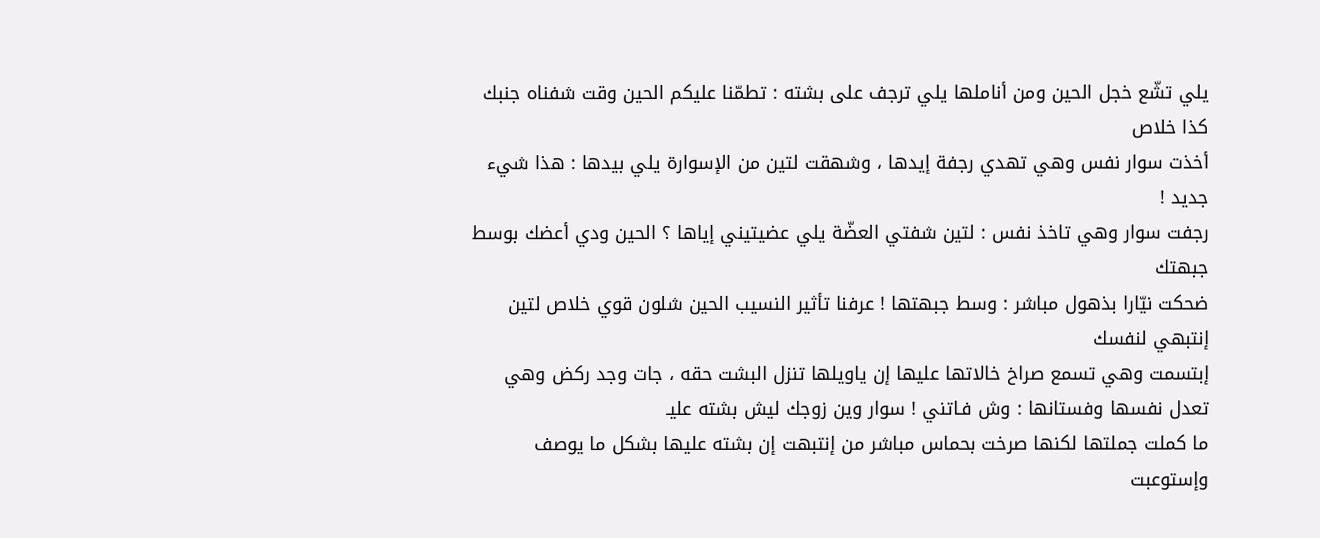يلي تشّع خجل الحين ومن أناملها يلي ترجف على بشته : تطمّنا عليكم الحين وقت شفناه جنبك كذا خلاص
أخذت سوار نفس وهي تهدي رجفة إيدها ، وشهقت لتين من الإسوارة يلي بيدها : هذا شيء جديد !
رجفت سوار وهي تاخذ نفس : لتين شفتي العضّة يلي عضيتيني إياها ؟ الحين ودي أعضك بوسط جبهتك
ضحكت نيّارا بذهول مباشر : وسط جبهتها ! عرفنا تأثير النسيب الحين شلون قوي خلاص لتين إنتبهي لنفسك
إبتسمت وهي تسمع صراخ خالاتها عليها إن ياويلها تنزل البشت حقه ، جات وجد ركض وهي تعدل نفسها وفستانها : وش فـاتني ! سوار وين زوجك ليش بشته عليـ
ما كملت جملتها لكنها صرخت بحماس مباشر من إنتبهت إن بشته عليها بشكل ما يوصف وإستوعبت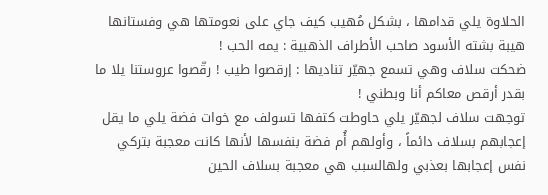الحلاوة يلي قدامها ، بشكل مُهيب كيف جاي على نعومتها هي وفستانها هيبة بشته الأسود صاحب الأطراف الذهبية : يمه الحب !
ضحكت سلاف وهي تسمع جهيّر تناديها : إرقصوا طيب ! رقّصوا عروستنا يلا ما بقدر أرقص معاكم أنا وبطني !
توجهت سلاف لجهيّر يلي حاوطت كتفها تسولف مع خوات فضة يلي ما يقل إعجابهم بسلاف دائماً ، وأولهم أُم فضة بنفسها لأنها كانت معجبة بتركي نفس إعجابها بعذبي ولهالسبب هي معجبة بسلاف الحين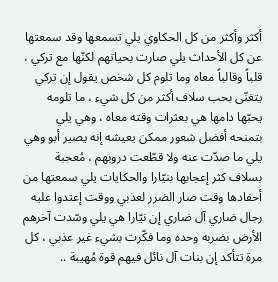أكثر وأكثر من كل الحكاوي يلي تسمعها وقد سمعتها عن كل الأحداث يلي صارت بحياتهم لكنّها مع تركي ، قلباً وقالباً معاه وما تلوم كل شخص يقول إن تركي يتغنّى بحب سلاف أكثر من كل شيء ، ما تلومه يحبّها دامها هي بعثرات وقته معاه ، وهي يلي بتمنحه أفضل شعور ممكن يعيشه إنه يصير أبو وهي يلي ما صدّت عنه ولا قطّعت دروبهم ، مُعجبة بسلاف كثر إعجابها بنيّارا والحكايات يلي سمعتها من أحفادها وقت صار الضرر لعذبي ووقت إعتدوا عليه رجال ضاري آل ضاري إن نيّارا هي يلي وسّدت آخرهم الأرض بضربه وحده وما فكّرت بشيء غير عذبي ، كل مرة تتأكد إن بنات آل نائل فيهم قوة مُهيبة ..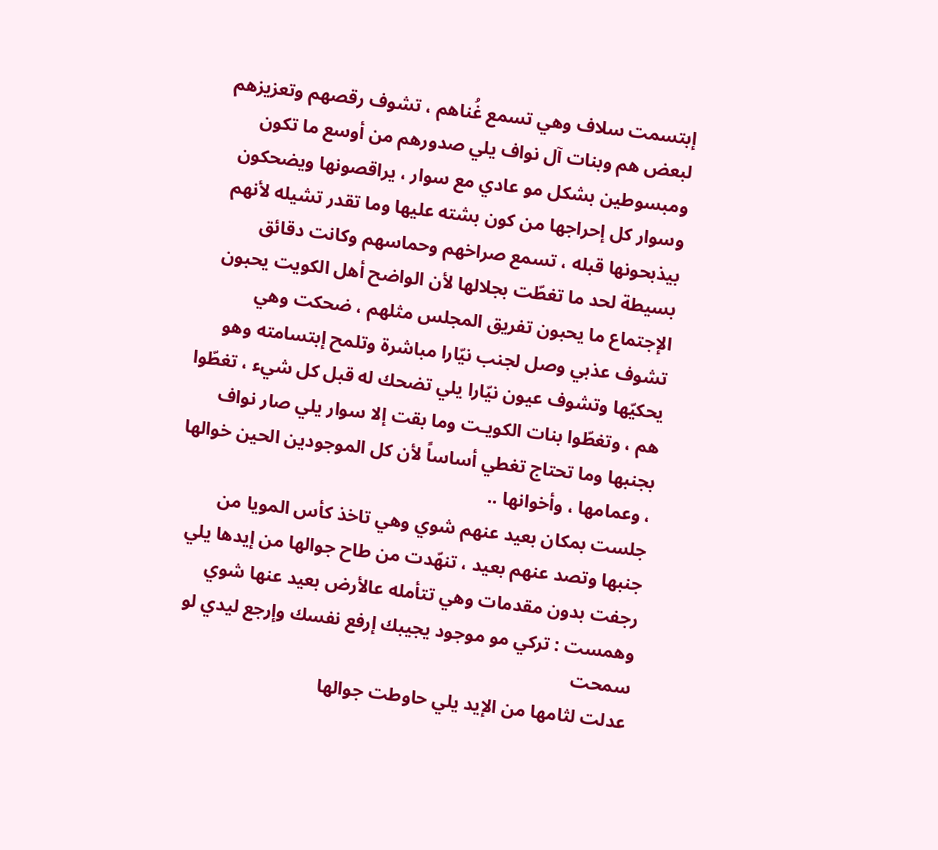إبتسمت سلاف وهي تسمع غُناهم ، تشوف رقصهم وتعزيزهم لبعض هم وبنات آل نواف يلي صدورهم من أوسع ما تكون ومبسوطين بشكل مو عادي مع سوار ، يراقصونها ويضحكون وسوار كل إحراجها من كون بشته عليها وما تقدر تشيله لأنهم بيذبحونها قبله ، تسمع صراخهم وحماسهم وكانت دقائق بسيطة لحد ما تغطّت بجلالها لأن الواضح أهل الكويت يحبون الإجتماع ما يحبون تفريق المجلس مثلهم ، ضحكت وهي تشوف عذبي وصل لجنب نيّارا مباشرة وتلمح إبتسامته وهو يحكيّها وتشوف عيون نيّارا يلي تضحك له قبل كل شيء ، تغطّوا هم ، وتغطّوا بنات الكويـت وما بقت إلا سوار يلي صار نواف بجنبها وما تحتاج تغطي أساساً لأن كل الموجودين الحين خوالها ، وعمامها ، وأخوانها ..
جلست بمكان بعيد عنهم شوي وهي تاخذ كأس المويا من جنبها وتصد عنهم بعيد ، تنهّدت من طاح جوالها من إيدها يلي رجفت بدون مقدمات وهي تتأمله عالأرض بعيد عنها شوي وهمست : تركي مو موجود يجيبك إرفع نفسك وإرجع ليدي لو سمحت
عدلت لثامها من الإيد يلي حاوطت جوالها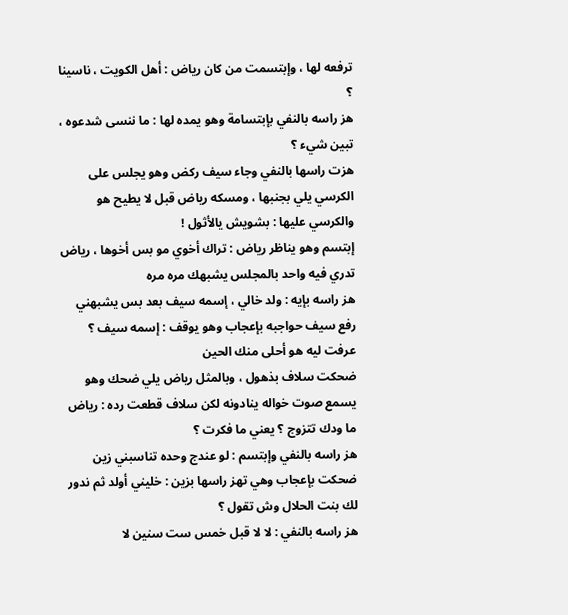ترفعه لها ، وإبتسمت من كان رياض : أهل الكويت ، ناسينا ؟
هز راسه بالنفي بإبتسامة وهو يمده لها : ما ننسى شدعوه ، تبين شيء ؟
هزت راسها بالنفي وجاء سيف ركض وهو يجلس على الكرسي يلي بجنبها ، ومسكه رياض قبل لا يطيح هو والكرسي عليها : بشويش يالأثول !
إبتسم وهو يناظر رياض : تراك أخوي مو بس أخوها ، رياض تدري فيه واحد بالمجلس يشبهك مره مره
هز راسه بإيه : ولد خالي ، إسمه سيف بعد بس يشبهني
رفع سيف حواجبه بإعجاب وهو يوقف : إسمه سيف ؟ عرفت ليه هو أحلى منك الحين
ضحكت سلاف بذهول ، وبالمثل رياض يلي ضحك وهو يسمع صوت خواله ينادونه لكن سلاف قطعت رده : رياض ما ودك تتزوج ؟ يعني ما فكرت ؟
هز راسه بالنفي وإبتسم : لو عندج وحده تناسبني زين
ضحكت بإعجاب وهي تهز راسها بزين : خليني أولد ثم ندور لك بنت الحلال وش تقول ؟
هز راسه بالنفي : لا لا قبل خمس ست سنين لا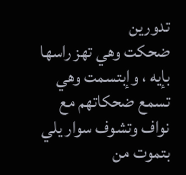تدورين
ضحكت وهي تهز راسها بإيه ، وإبتسمت وهي تسمع ضحكاتهم مع نواف وتشوف سوار يلي بتموت من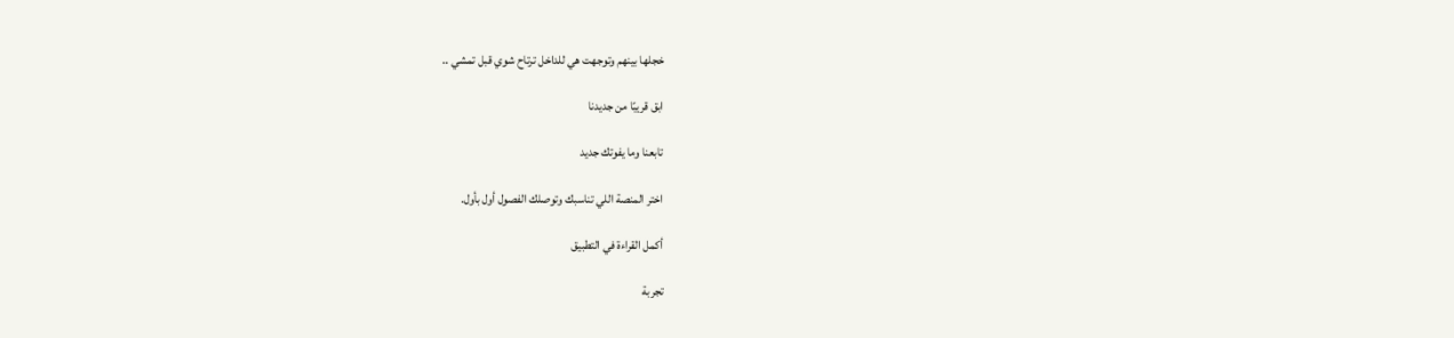خجلها بينهم وتوجهت هي للداخل ترتاح شوي قبل تمشي ..

ابق قريبًا من جديدنا

تابعنا وما يفوتك جديد

اختر المنصة اللي تناسبك وتوصلك الفصول أول بأول.

أكمل القراءة في التطبيق

تجربة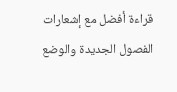قراءة أفضل مع إشعارات الفصول الجديدة والوضع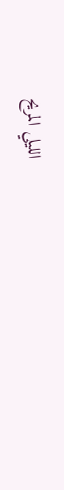الليلي المريح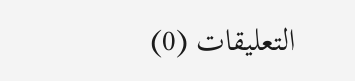التعليقات (0)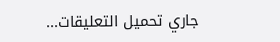جاري تحميل التعليقات...